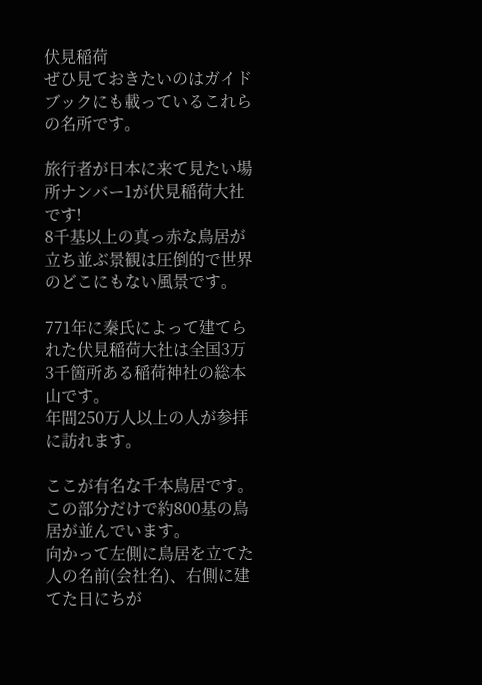伏見稲荷
ぜひ見ておきたいのはガイドブックにも載っているこれらの名所です。

旅行者が日本に来て見たい場所ナンバー1が伏見稲荷大社です!
8千基以上の真っ赤な鳥居が立ち並ぶ景観は圧倒的で世界のどこにもない風景です。

771年に秦氏によって建てられた伏見稲荷大社は全国3万3千箇所ある稲荷神社の総本山です。
年間250万人以上の人が参拝に訪れます。

ここが有名な千本鳥居です。この部分だけで約800基の鳥居が並んでいます。
向かって左側に鳥居を立てた人の名前(会社名)、右側に建てた日にちが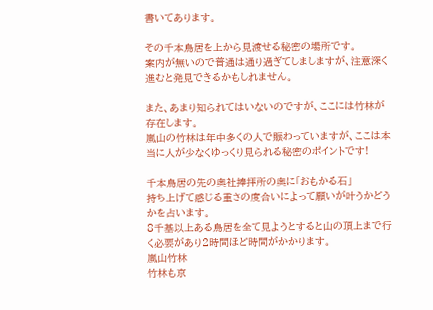書いてあります。

その千本鳥居を上から見渡せる秘密の場所です。
案内が無いので普通は通り過ぎてしましますが、注意深く進むと発見できるかもしれません。

また、あまり知られてはいないのですが、ここには竹林が存在します。
嵐山の竹林は年中多くの人で賑わっていますが、ここは本当に人が少なくゆっくり見られる秘密のポイントです!

千本鳥居の先の奥社捧拝所の奥に「おもかる石」
持ち上げて感じる重さの度合いによって願いが叶うかどうかを占います。
8千基以上ある鳥居を全て見ようとすると山の頂上まで行く必要があり2時間ほど時間がかかります。
嵐山竹林
竹林も京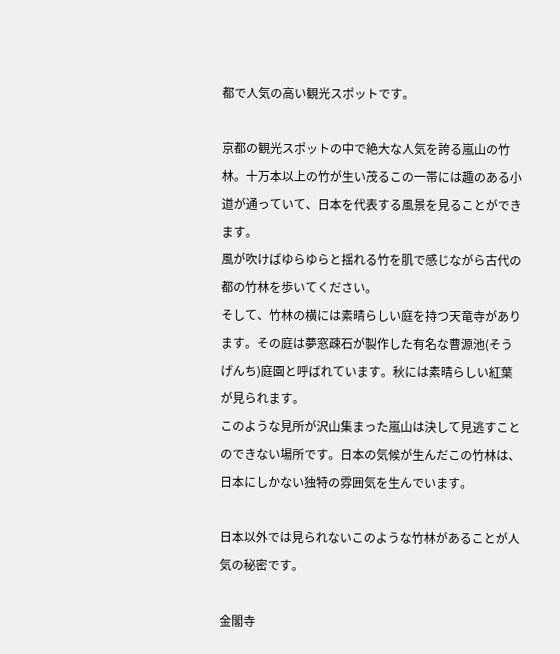都で人気の高い観光スポットです。

京都の観光スポットの中で絶大な人気を誇る嵐山の竹林。十万本以上の竹が生い茂るこの一帯には趣のある小道が通っていて、日本を代表する風景を見ることができます。
風が吹けばゆらゆらと揺れる竹を肌で感じながら古代の都の竹林を歩いてください。
そして、竹林の横には素晴らしい庭を持つ天竜寺があります。その庭は夢窓疎石が製作した有名な曹源池(そうげんち)庭園と呼ばれています。秋には素晴らしい紅葉が見られます。
このような見所が沢山集まった嵐山は決して見逃すことのできない場所です。日本の気候が生んだこの竹林は、日本にしかない独特の雰囲気を生んでいます。

日本以外では見られないこのような竹林があることが人気の秘密です。

金閣寺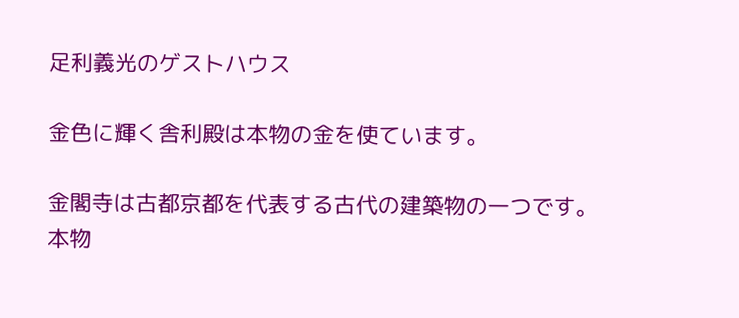足利義光のゲストハウス

金色に輝く舎利殿は本物の金を使ています。

金閣寺は古都京都を代表する古代の建築物の一つです。
本物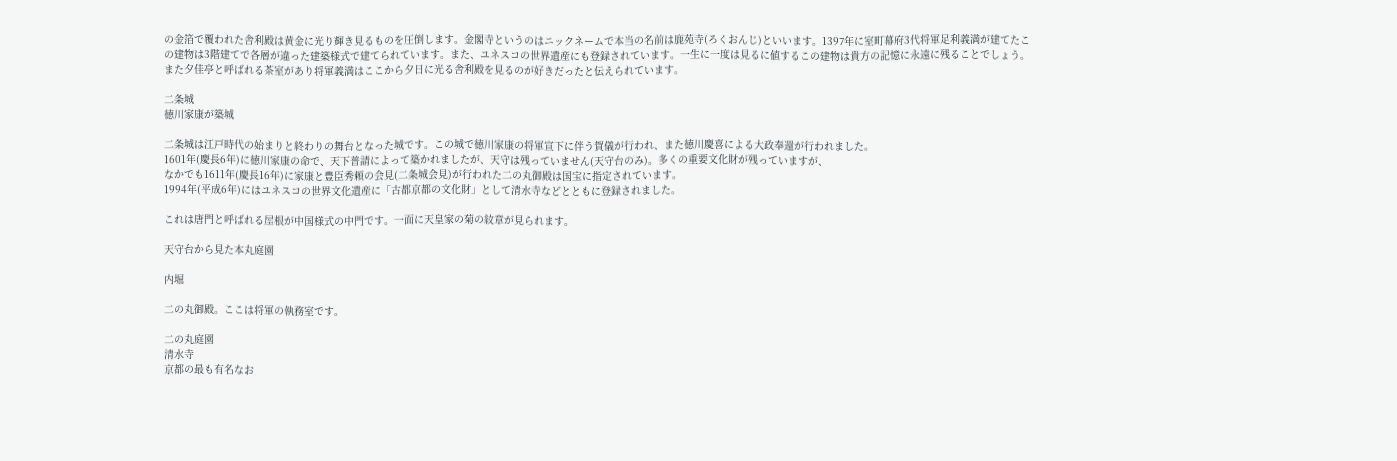の金箔で覆われた舎利殿は黄金に光り輝き見るものを圧倒します。金閣寺というのはニックネームで本当の名前は鹿苑寺(ろくおんじ)といいます。1397年に室町幕府3代将軍足利義満が建てたこの建物は3階建てで各層が違った建築様式で建てられています。また、ユネスコの世界遺産にも登録されています。一生に一度は見るに値するこの建物は貴方の記憶に永遠に残ることでしょう。
また夕佳亭と呼ばれる茶室があり将軍義満はここから夕日に光る舎利殿を見るのが好きだったと伝えられています。

二条城
徳川家康が築城

二条城は江戸時代の始まりと終わりの舞台となった城です。この城で徳川家康の将軍宣下に伴う賀儀が行われ、また徳川慶喜による大政奉還が行われました。
1601年(慶長6年)に徳川家康の命で、天下普請によって築かれましたが、天守は残っていません(天守台のみ)。多くの重要文化財が残っていますが、
なかでも1611年(慶長16年)に家康と豊臣秀頼の会見(二条城会見)が行われた二の丸御殿は国宝に指定されています。
1994年(平成6年)にはユネスコの世界文化遺産に「古都京都の文化財」として清水寺などとともに登録されました。

これは唐門と呼ばれる屋根が中国様式の中門です。一面に天皇家の菊の紋章が見られます。

天守台から見た本丸庭園

内堀

二の丸御殿。ここは将軍の執務室です。

二の丸庭園
清水寺
京都の最も有名なお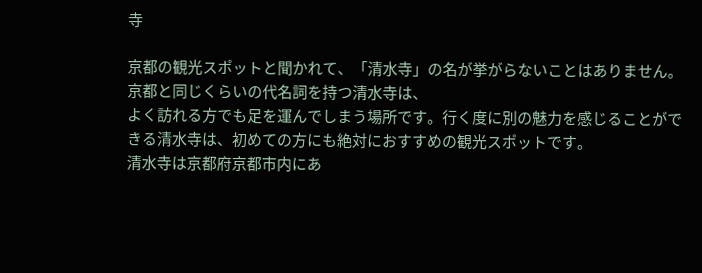寺

京都の観光スポットと聞かれて、「清水寺」の名が挙がらないことはありません。京都と同じくらいの代名詞を持つ清水寺は、
よく訪れる方でも足を運んでしまう場所です。行く度に別の魅力を感じることができる清水寺は、初めての方にも絶対におすすめの観光スポットです。
清水寺は京都府京都市内にあ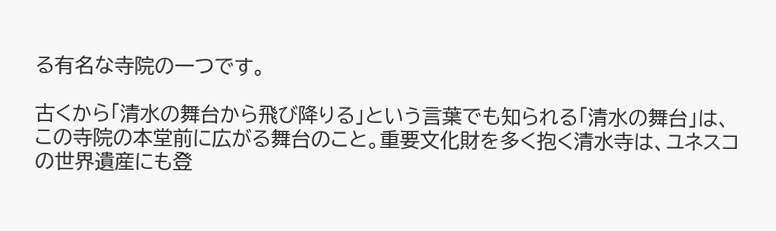る有名な寺院の一つです。

古くから「清水の舞台から飛び降りる」という言葉でも知られる「清水の舞台」は、
この寺院の本堂前に広がる舞台のこと。重要文化財を多く抱く清水寺は、ユネスコの世界遺産にも登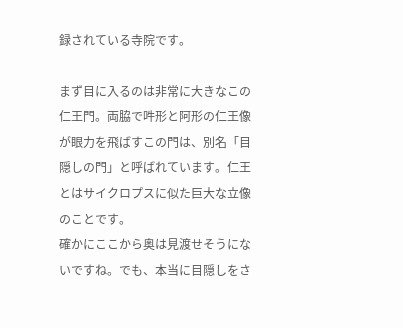録されている寺院です。

まず目に入るのは非常に大きなこの仁王門。両脇で吽形と阿形の仁王像が眼力を飛ばすこの門は、別名「目隠しの門」と呼ばれています。仁王とはサイクロプスに似た巨大な立像のことです。
確かにここから奥は見渡せそうにないですね。でも、本当に目隠しをさ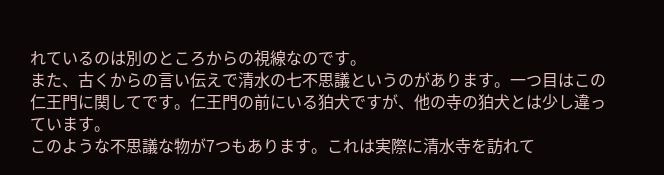れているのは別のところからの視線なのです。
また、古くからの言い伝えで清水の七不思議というのがあります。一つ目はこの仁王門に関してです。仁王門の前にいる狛犬ですが、他の寺の狛犬とは少し違っています。
このような不思議な物が7つもあります。これは実際に清水寺を訪れて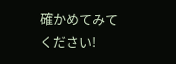確かめてみてください!